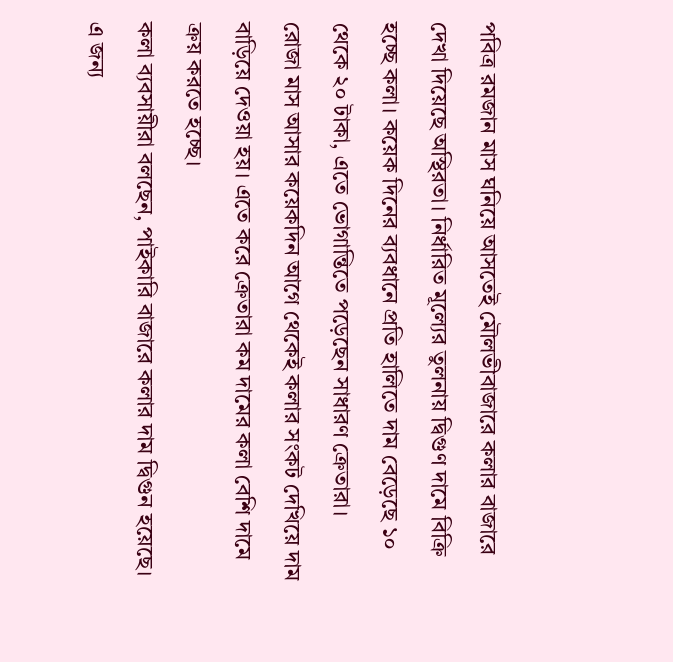পবিত্র রমজান মাস ঘনিয়ে আসতেই মৌলভীবাজারে কলার বাজারে দেখা দিয়েছে অস্থিরতা। নির্ধারিত মূল্যের তুলনায় দ্বিগুণ দামে বিক্রি হচ্ছে কলা। কয়েক দিনের ব্যবধানে প্রতি হালিতে দাম বেড়েছে ১০ থেকে ২০ টাকা, এতে ভোগান্তিতে পড়েছেন সাধারণ ক্রেতারা।
রোজা মাস আসার কয়েকদিন আগে থেকেই কলার সংকট দেখিয়ে দাম বাড়িয়ে দেওয়া হয়। এতে করে ক্রেতারা কম দামের কলা বেশি দামে ক্রয় করতে হচ্ছে।
কলা ব্যবসায়ীরা বলছেন, পাইকারি বাজারে কলার দাম দ্বিগুন হয়েছে। এ জন্য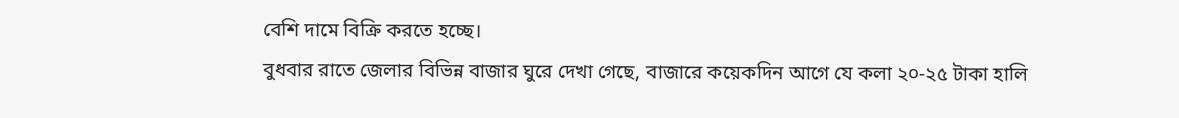বেশি দামে বিক্রি করতে হচ্ছে।
বুধবার রাতে জেলার বিভিন্ন বাজার ঘুরে দেখা গেছে, বাজারে কয়েকদিন আগে যে কলা ২০-২৫ টাকা হালি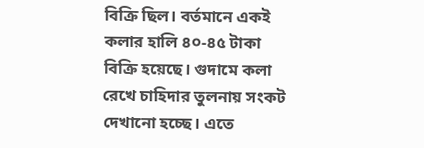বিক্রি ছিল। বর্তমানে একই কলার হালি ৪০-৪৫ টাকা বিক্রি হয়েছে। গুদামে কলা রেখে চাহিদার তুলনায় সংকট দেখানো হচ্ছে। এতে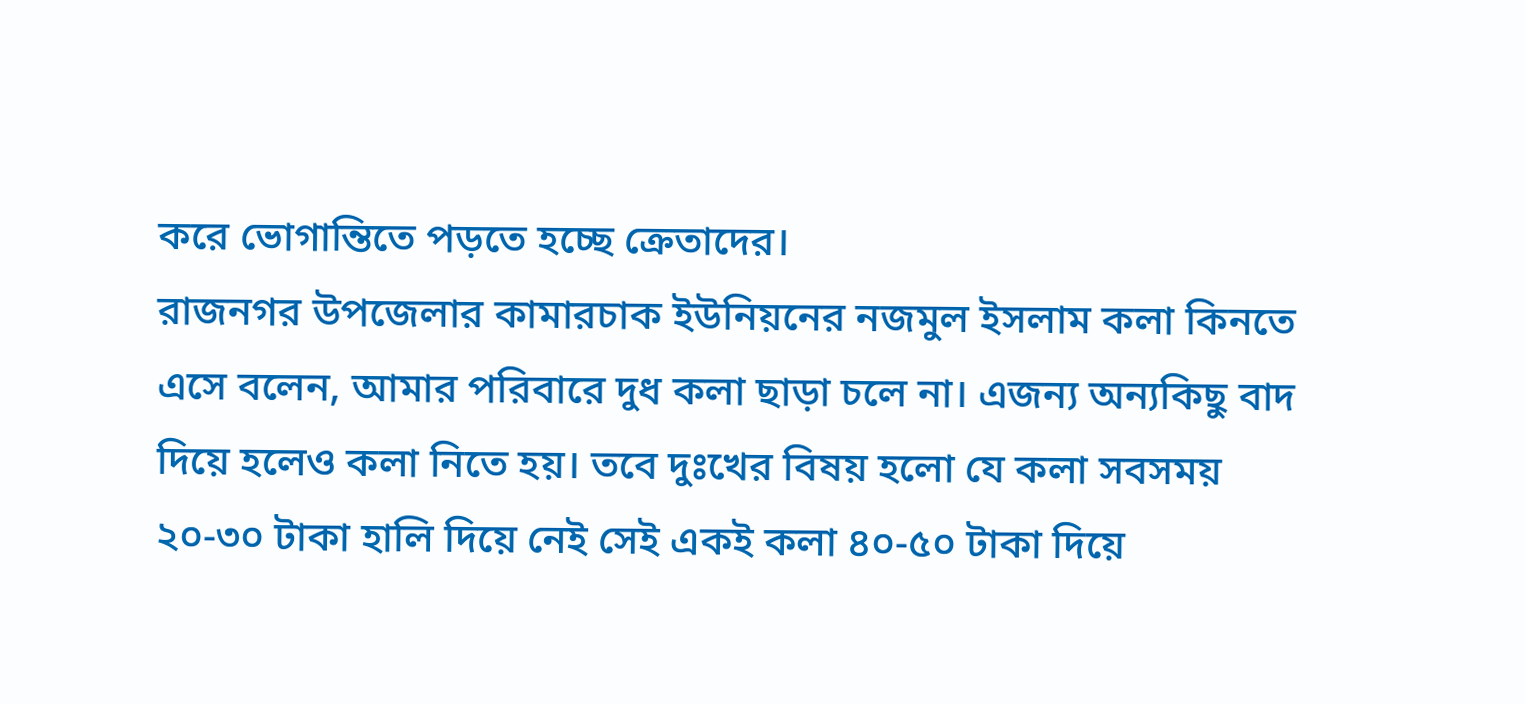করে ভোগান্তিতে পড়তে হচ্ছে ক্রেতাদের।
রাজনগর উপজেলার কামারচাক ইউনিয়নের নজমুল ইসলাম কলা কিনতে এসে বলেন, আমার পরিবারে দুধ কলা ছাড়া চলে না। এজন্য অন্যকিছু বাদ দিয়ে হলেও কলা নিতে হয়। তবে দুঃখের বিষয় হলো যে কলা সবসময় ২০-৩০ টাকা হালি দিয়ে নেই সেই একই কলা ৪০-৫০ টাকা দিয়ে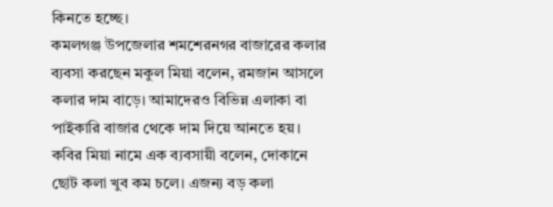কিনতে হচ্ছে।
কমলগঞ্জ উপজেলার শমশেরনগর বাজারের কলার ব্যবসা করছেন মকুল মিয়া বলেন, রমজান আসলে কলার দাম বাড়ে। আমাদেরও বিভিন্ন এলাকা বা পাইকারি বাজার থেকে দাম দিয়ে আনতে হয়।
কবির মিয়া নামে এক ব্যবসায়ী বলেন, দোকানে ছোট কলা খুব কম চলে। এজন্য বড় কলা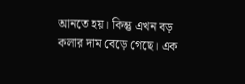আনতে হয়। কিন্তু এখন বড় কলার দাম বেড়ে গেছে। এক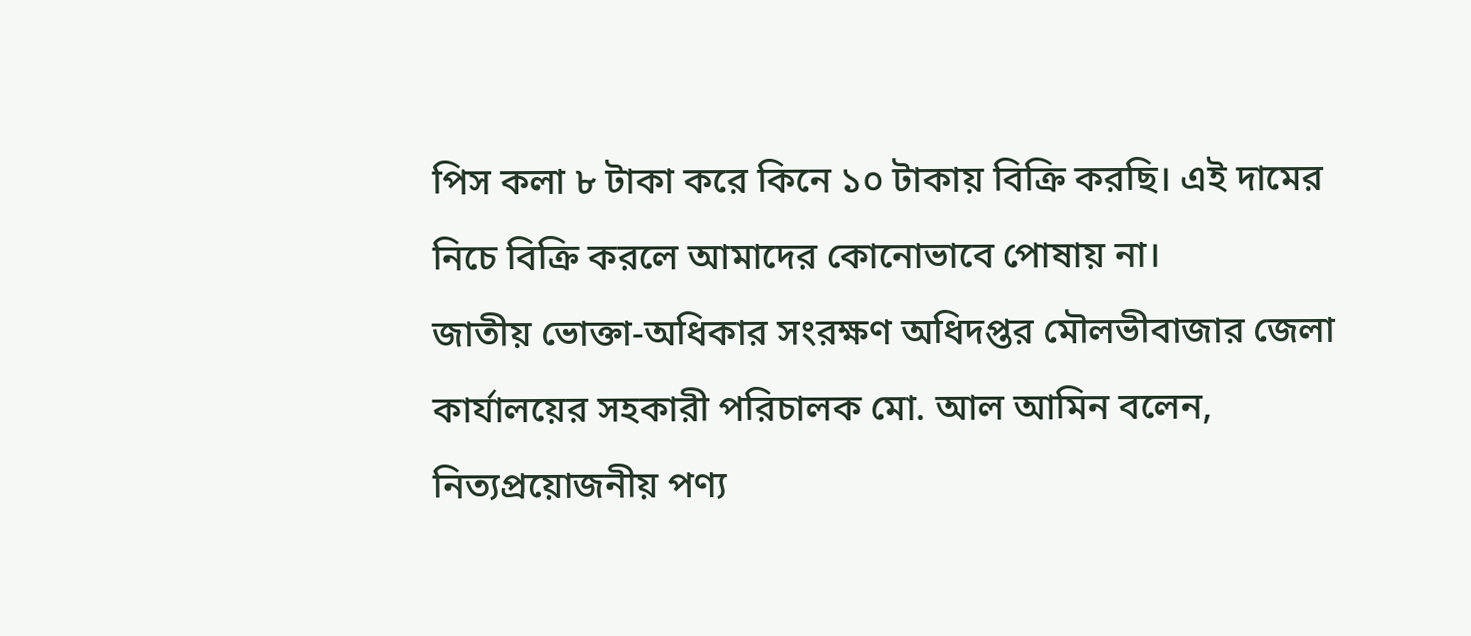পিস কলা ৮ টাকা করে কিনে ১০ টাকায় বিক্রি করছি। এই দামের নিচে বিক্রি করলে আমাদের কোনোভাবে পোষায় না।
জাতীয় ভোক্তা-অধিকার সংরক্ষণ অধিদপ্তর মৌলভীবাজার জেলা কার্যালয়ের সহকারী পরিচালক মো. আল আমিন বলেন, নিত্যপ্রয়োজনীয় পণ্য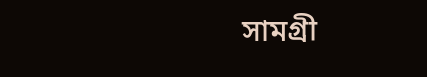সামগ্রী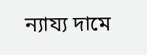ন্যায্য দামে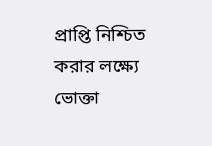প্রাপ্তি নিশ্চিত করার লক্ষ্যে ভোক্তা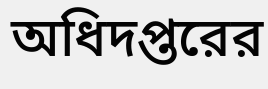অধিদপ্তরের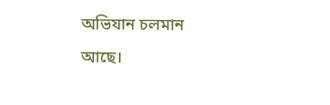অভিযান চলমান আছে।